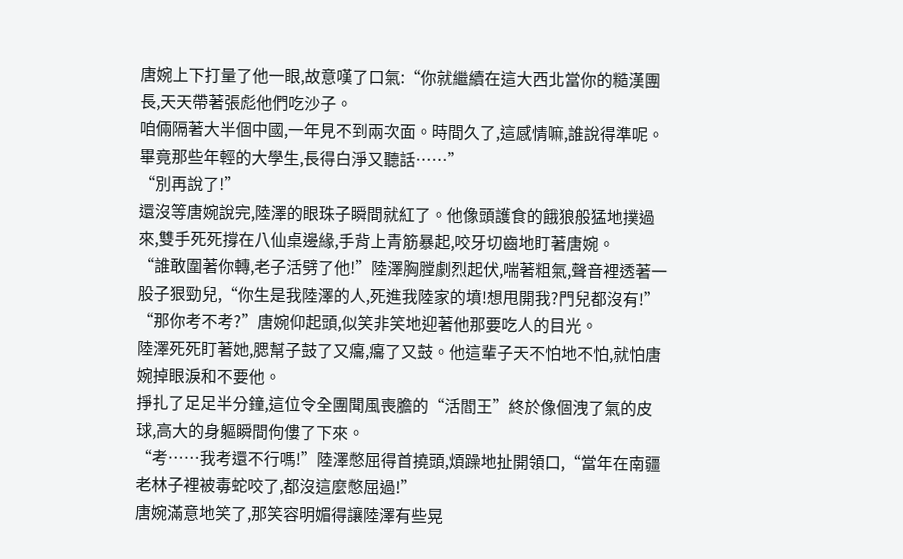唐婉上下打量了他一眼,故意嘆了口氣:“你就繼續在這大西北當你的糙漢團長,天天帶著張彪他們吃沙子。
咱倆隔著大半個中國,一年見不到兩次面。時間久了,這感情嘛,誰說得準呢。畢竟那些年輕的大學生,長得白淨又聽話……”
“別再說了!”
還沒等唐婉說完,陸澤的眼珠子瞬間就紅了。他像頭護食的餓狼般猛地撲過來,雙手死死撐在八仙桌邊緣,手背上青筋暴起,咬牙切齒地盯著唐婉。
“誰敢圍著你轉,老子活劈了他!”陸澤胸膛劇烈起伏,喘著粗氣,聲音裡透著一股子狠勁兒,“你生是我陸澤的人,死進我陸家的墳!想甩開我?門兒都沒有!”
“那你考不考?”唐婉仰起頭,似笑非笑地迎著他那要吃人的目光。
陸澤死死盯著她,腮幫子鼓了又癟,癟了又鼓。他這輩子天不怕地不怕,就怕唐婉掉眼淚和不要他。
掙扎了足足半分鐘,這位令全團聞風喪膽的“活閻王”終於像個洩了氣的皮球,高大的身軀瞬間佝僂了下來。
“考……我考還不行嗎!”陸澤憋屈得首撓頭,煩躁地扯開領口,“當年在南疆老林子裡被毒蛇咬了,都沒這麼憋屈過!”
唐婉滿意地笑了,那笑容明媚得讓陸澤有些晃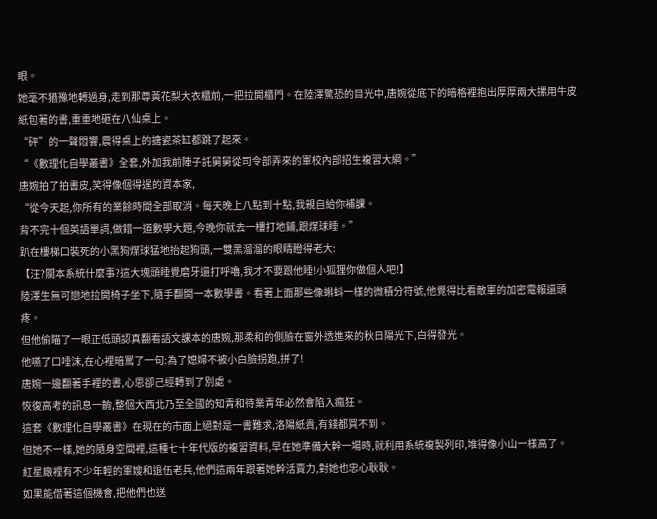眼。
她毫不猶豫地轉過身,走到那尊黃花梨大衣櫃前,一把拉開櫃門。在陸澤驚恐的目光中,唐婉從底下的暗格裡抱出厚厚兩大摞用牛皮紙包著的書,重重地砸在八仙桌上。
“砰”的一聲悶響,震得桌上的搪瓷茶缸都跳了起來。
“《數理化自學叢書》全套,外加我前陣子託舅舅從司令部弄來的軍校內部招生複習大綱。”
唐婉拍了拍書皮,笑得像個得逞的資本家,
“從今天起,你所有的業餘時間全部取消。每天晚上八點到十點,我親自給你補課。
背不完十個英語單詞,做錯一道數學大題,今晚你就去一樓打地鋪,跟煤球睡。”
趴在樓梯口裝死的小黑狗煤球猛地抬起狗頭,一雙黑溜溜的眼睛瞪得老大:
【汪?關本系統什麼事?這大塊頭睡覺磨牙還打呼嚕,我才不要跟他睡!小狐狸你做個人吧!】
陸澤生無可戀地拉開椅子坐下,隨手翻開一本數學書。看著上面那些像蝌蚪一樣的微積分符號,他覺得比看敵軍的加密電報還頭疼。
但他偷瞄了一眼正低頭認真翻看語文課本的唐婉,那柔和的側臉在窗外透進來的秋日陽光下,白得發光。
他嚥了口唾沫,在心裡暗罵了一句:為了媳婦不被小白臉拐跑,拼了!
唐婉一邊翻著手裡的書,心思卻己經轉到了別處。
恢復高考的訊息一齣,整個大西北乃至全國的知青和待業青年必然會陷入瘋狂。
這套《數理化自學叢書》在現在的市面上絕對是一書難求,洛陽紙貴,有錢都買不到。
但她不一樣,她的隨身空間裡,這種七十年代版的複習資料,早在她準備大幹一場時,就利用系統複製列印,堆得像小山一樣高了。
紅星廠裡有不少年輕的軍嫂和退伍老兵,他們這兩年跟著她幹活賣力,對她也忠心耿耿。
如果能借著這個機會,把他們也送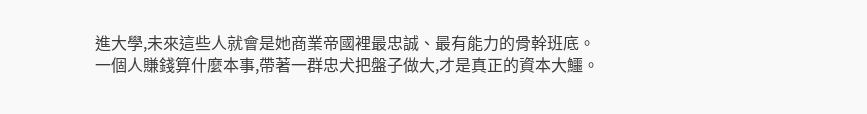進大學,未來這些人就會是她商業帝國裡最忠誠、最有能力的骨幹班底。
一個人賺錢算什麼本事,帶著一群忠犬把盤子做大,才是真正的資本大鱷。